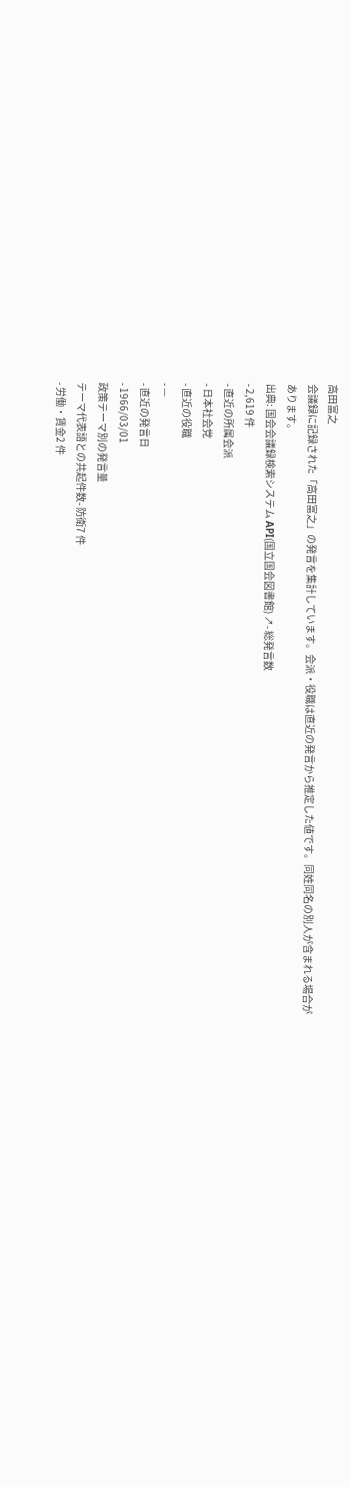高田富之
会議録に記録された「高田富之」の発言を集計しています。会派・役職は直近の発言から推定した値です。同姓同名の別人が含まれる場合があります。
出典: 国会会議録検索システム API(国立国会図書館) ↗- 総発言数
- 2,619 件
- 直近の所属会派
- 日本社会党
- 直近の役職
- —
- 直近の発言日
- 1966/03/01
政策テーマ別の発言量
テーマ代表語との共起件数- 防衛7 件
- 労働・賃金2 件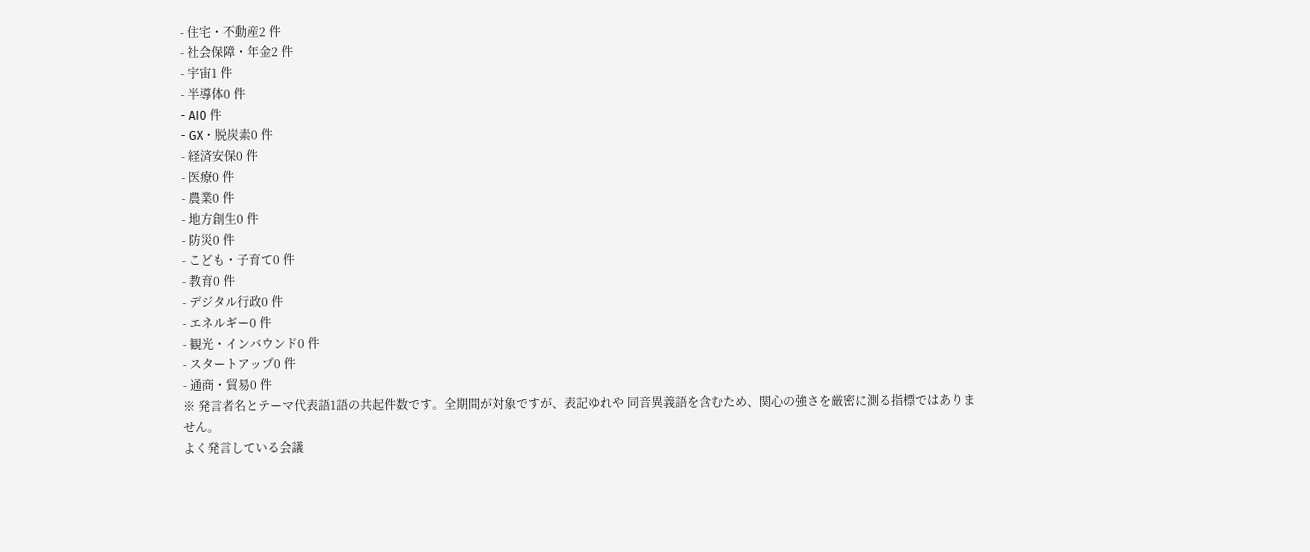- 住宅・不動産2 件
- 社会保障・年金2 件
- 宇宙1 件
- 半導体0 件
- AI0 件
- GX・脱炭素0 件
- 経済安保0 件
- 医療0 件
- 農業0 件
- 地方創生0 件
- 防災0 件
- こども・子育て0 件
- 教育0 件
- デジタル行政0 件
- エネルギー0 件
- 観光・インバウンド0 件
- スタートアップ0 件
- 通商・貿易0 件
※ 発言者名とテーマ代表語1語の共起件数です。全期間が対象ですが、表記ゆれや 同音異義語を含むため、関心の強さを厳密に測る指標ではありません。
よく発言している会議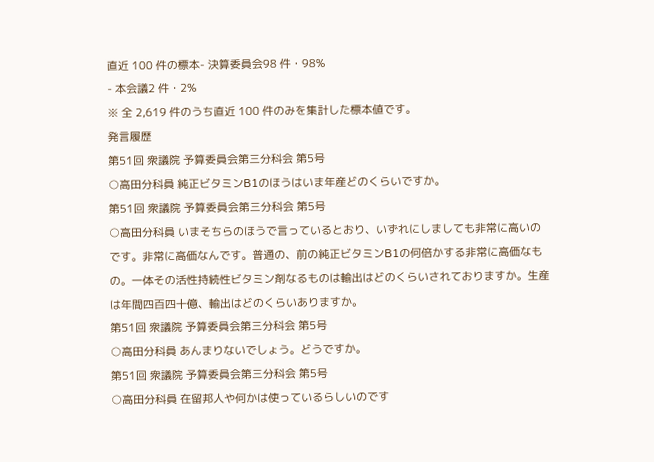直近 100 件の標本- 決算委員会98 件・98%
- 本会議2 件・2%
※ 全 2,619 件のうち直近 100 件のみを集計した標本値です。
発言履歴
第51回 衆議院 予算委員会第三分科会 第5号
○高田分科員 純正ビタミンB1のほうはいま年産どのくらいですか。
第51回 衆議院 予算委員会第三分科会 第5号
○高田分科員 いまそちらのほうで言っているとおり、いずれにしましても非常に高いのです。非常に高価なんです。普通の、前の純正ビタミンB1の何倍かする非常に高価なもの。一体その活性持続性ビタミン剤なるものは輸出はどのくらいされておりますか。生産は年間四百四十億、輸出はどのくらいありますか。
第51回 衆議院 予算委員会第三分科会 第5号
○高田分科員 あんまりないでしょう。どうですか。
第51回 衆議院 予算委員会第三分科会 第5号
○高田分科員 在留邦人や何かは使っているらしいのです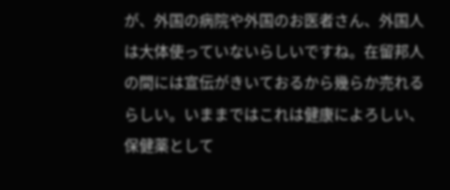が、外国の病院や外国のお医者さん、外国人は大体使っていないらしいですね。在留邦人の間には宣伝がきいておるから幾らか売れるらしい。いままではこれは健康によろしい、保健薬として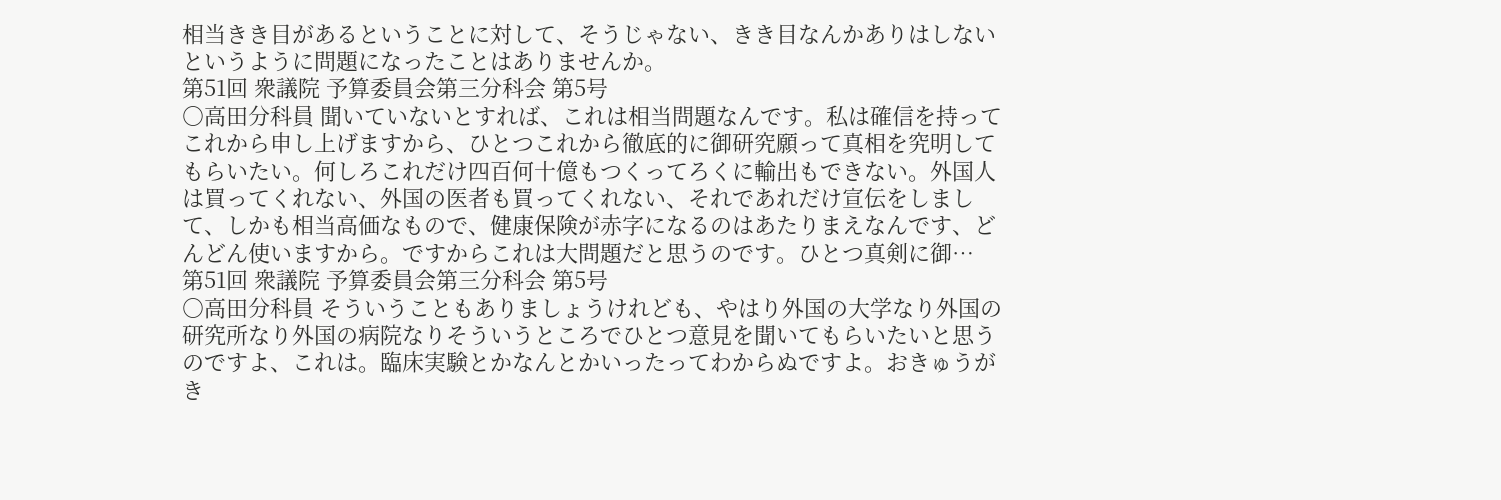相当きき目があるということに対して、そうじゃない、きき目なんかありはしないというように問題になったことはありませんか。
第51回 衆議院 予算委員会第三分科会 第5号
○高田分科員 聞いていないとすれば、これは相当問題なんです。私は確信を持ってこれから申し上げますから、ひとつこれから徹底的に御研究願って真相を究明してもらいたい。何しろこれだけ四百何十億もつくってろくに輸出もできない。外国人は買ってくれない、外国の医者も買ってくれない、それであれだけ宣伝をしまして、しかも相当高価なもので、健康保険が赤字になるのはあたりまえなんです、どんどん使いますから。ですからこれは大問題だと思うのです。ひとつ真剣に御…
第51回 衆議院 予算委員会第三分科会 第5号
○高田分科員 そういうこともありましょうけれども、やはり外国の大学なり外国の研究所なり外国の病院なりそういうところでひとつ意見を聞いてもらいたいと思うのですよ、これは。臨床実験とかなんとかいったってわからぬですよ。おきゅうがき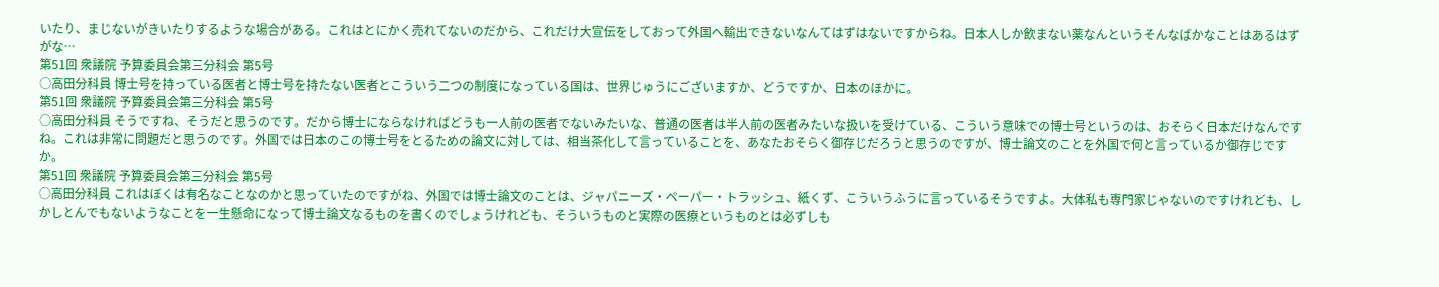いたり、まじないがきいたりするような場合がある。これはとにかく売れてないのだから、これだけ大宣伝をしておって外国へ輸出できないなんてはずはないですからね。日本人しか飲まない薬なんというそんなばかなことはあるはずがな…
第51回 衆議院 予算委員会第三分科会 第5号
○高田分科員 博士号を持っている医者と博士号を持たない医者とこういう二つの制度になっている国は、世界じゅうにございますか、どうですか、日本のほかに。
第51回 衆議院 予算委員会第三分科会 第5号
○高田分科員 そうですね、そうだと思うのです。だから博士にならなければどうも一人前の医者でないみたいな、普通の医者は半人前の医者みたいな扱いを受けている、こういう意味での博士号というのは、おそらく日本だけなんですね。これは非常に問題だと思うのです。外国では日本のこの博士号をとるための論文に対しては、相当茶化して言っていることを、あなたおそらく御存じだろうと思うのですが、博士論文のことを外国で何と言っているか御存じですか。
第51回 衆議院 予算委員会第三分科会 第5号
○高田分科員 これはぼくは有名なことなのかと思っていたのですがね、外国では博士論文のことは、ジャパニーズ・ペーパー・トラッシュ、紙くず、こういうふうに言っているそうですよ。大体私も専門家じゃないのですけれども、しかしとんでもないようなことを一生懸命になって博士論文なるものを書くのでしょうけれども、そういうものと実際の医療というものとは必ずしも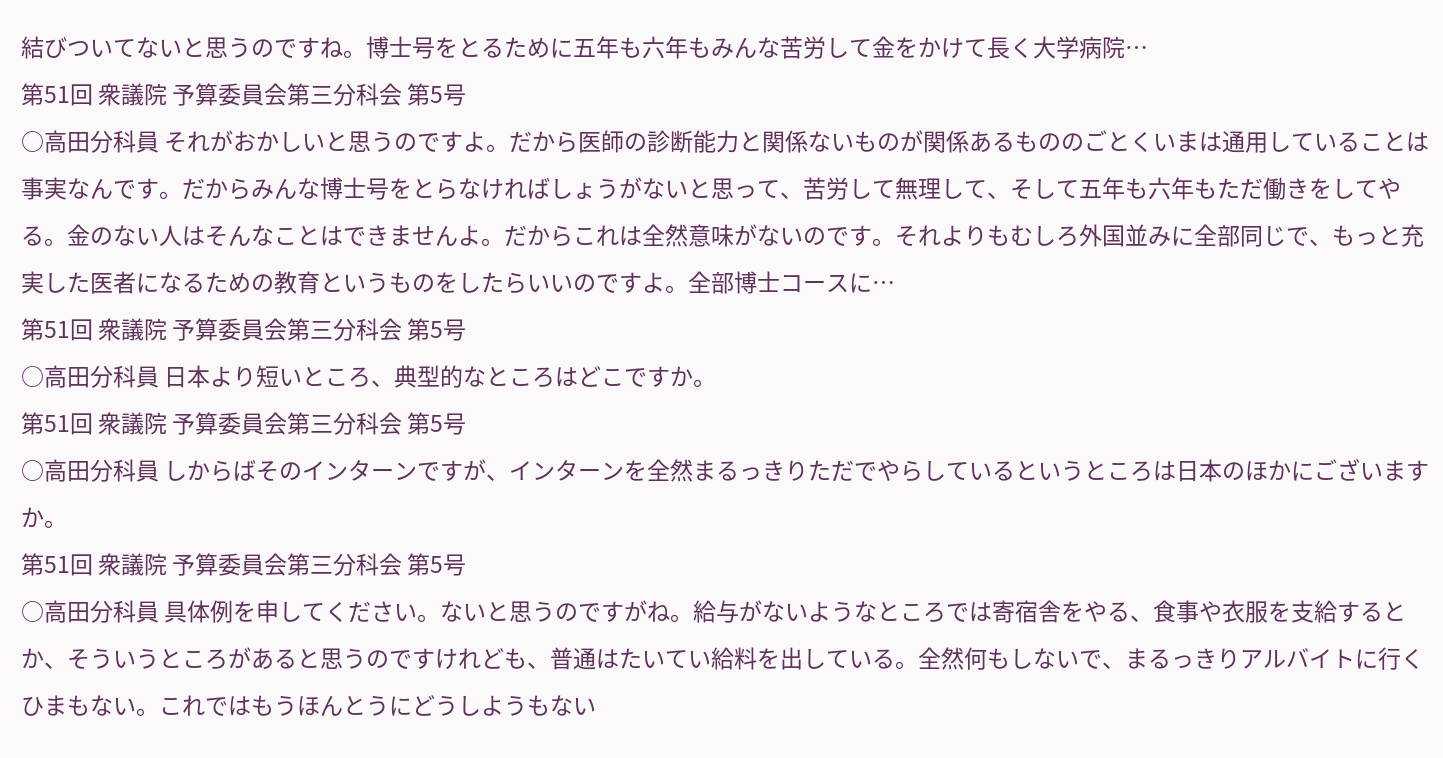結びついてないと思うのですね。博士号をとるために五年も六年もみんな苦労して金をかけて長く大学病院…
第51回 衆議院 予算委員会第三分科会 第5号
○高田分科員 それがおかしいと思うのですよ。だから医師の診断能力と関係ないものが関係あるもののごとくいまは通用していることは事実なんです。だからみんな博士号をとらなければしょうがないと思って、苦労して無理して、そして五年も六年もただ働きをしてやる。金のない人はそんなことはできませんよ。だからこれは全然意味がないのです。それよりもむしろ外国並みに全部同じで、もっと充実した医者になるための教育というものをしたらいいのですよ。全部博士コースに…
第51回 衆議院 予算委員会第三分科会 第5号
○高田分科員 日本より短いところ、典型的なところはどこですか。
第51回 衆議院 予算委員会第三分科会 第5号
○高田分科員 しからばそのインターンですが、インターンを全然まるっきりただでやらしているというところは日本のほかにございますか。
第51回 衆議院 予算委員会第三分科会 第5号
○高田分科員 具体例を申してください。ないと思うのですがね。給与がないようなところでは寄宿舎をやる、食事や衣服を支給するとか、そういうところがあると思うのですけれども、普通はたいてい給料を出している。全然何もしないで、まるっきりアルバイトに行くひまもない。これではもうほんとうにどうしようもない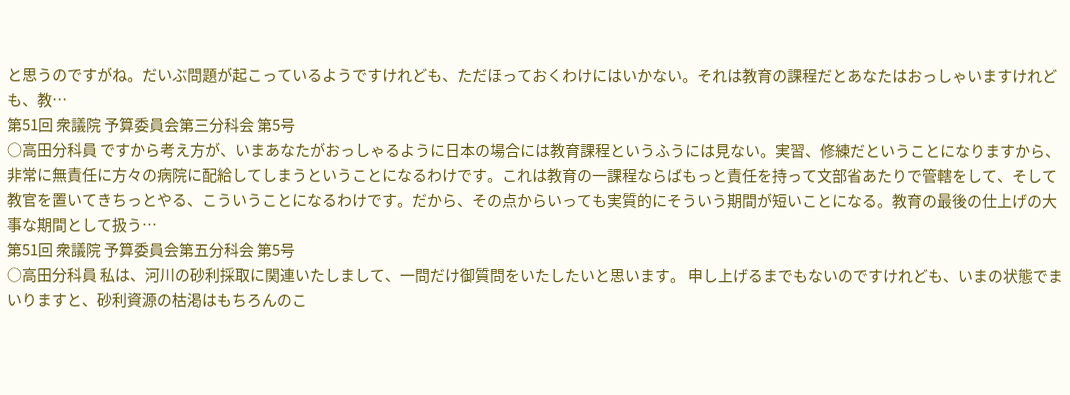と思うのですがね。だいぶ問題が起こっているようですけれども、ただほっておくわけにはいかない。それは教育の課程だとあなたはおっしゃいますけれども、教…
第51回 衆議院 予算委員会第三分科会 第5号
○高田分科員 ですから考え方が、いまあなたがおっしゃるように日本の場合には教育課程というふうには見ない。実習、修練だということになりますから、非常に無責任に方々の病院に配給してしまうということになるわけです。これは教育の一課程ならばもっと責任を持って文部省あたりで管轄をして、そして教官を置いてきちっとやる、こういうことになるわけです。だから、その点からいっても実質的にそういう期間が短いことになる。教育の最後の仕上げの大事な期間として扱う…
第51回 衆議院 予算委員会第五分科会 第5号
○高田分科員 私は、河川の砂利採取に関連いたしまして、一問だけ御質問をいたしたいと思います。 申し上げるまでもないのですけれども、いまの状態でまいりますと、砂利資源の枯渇はもちろんのこ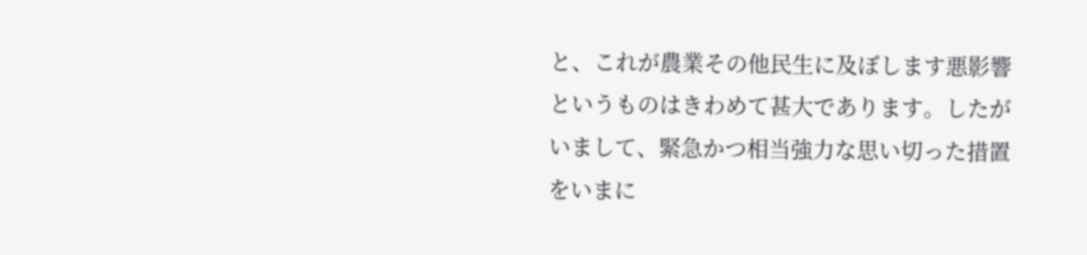と、これが農業その他民生に及ぼします悪影響というものはきわめて甚大であります。したがいまして、緊急かつ相当強力な思い切った措置をいまに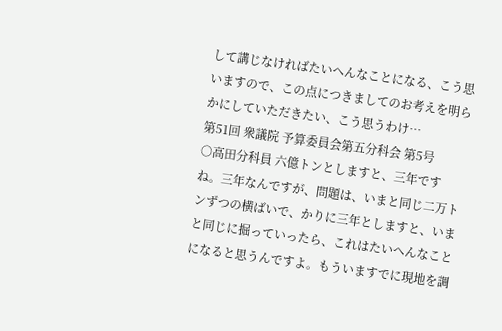して講じなければたいへんなことになる、こう思いますので、この点につきましてのお考えを明らかにしていただきたい、こう思うわけ…
第51回 衆議院 予算委員会第五分科会 第5号
○高田分科員 六億トンとしますと、三年ですね。三年なんですが、問題は、いまと同じ二万トンずつの横ばいで、かりに三年としますと、いまと同じに掘っていったら、これはたいへんなことになると思うんですよ。もういますでに現地を調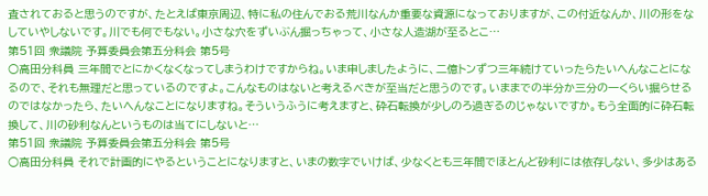査されておると思うのですが、たとえば東京周辺、特に私の住んでおる荒川なんか重要な資源になっておりますが、この付近なんか、川の形をなしていやしないです。川でも何でもない。小さな穴をずいぶん掘っちゃって、小さな人造湖が至るとこ…
第51回 衆議院 予算委員会第五分科会 第5号
○高田分科員 三年間でとにかくなくなってしまうわけですからね。いま申しましたように、二億トンずつ三年続けていったらたいへんなことになるので、それも無理だと思っているのですよ。こんなものはないと考えるべきが至当だと思うのです。いままでの半分か三分の一くらい掘らせるのではなかったら、たいへんなことになりますね。そういうふうに考えますと、砕石転換が少しのろ過ぎるのじゃないですか。もう全面的に砕石転換して、川の砂利なんというものは当てにしないと…
第51回 衆議院 予算委員会第五分科会 第5号
○高田分科員 それで計画的にやるということになりますと、いまの数字でいけば、少なくとも三年間でほとんど砂利には依存しない、多少はある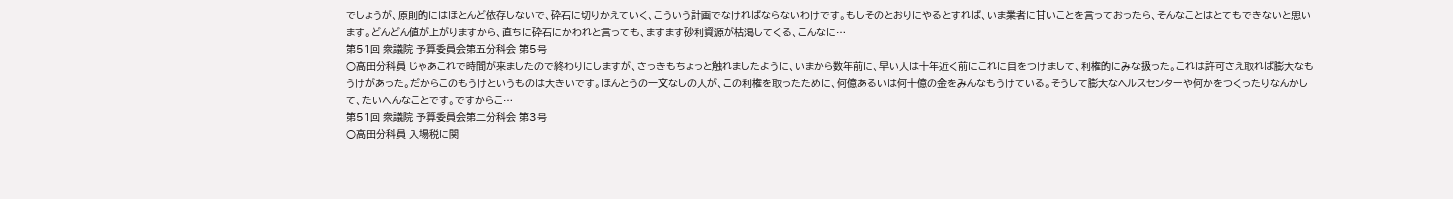でしょうが、原則的にはほとんど依存しないで、砕石に切りかえていく、こういう計画でなければならないわけです。もしそのとおりにやるとすれば、いま業者に甘いことを言っておったら、そんなことはとてもできないと思います。どんどん値が上がりますから、直ちに砕石にかわれと言っても、ますます砂利資源が枯渇してくる、こんなに…
第51回 衆議院 予算委員会第五分科会 第5号
○高田分科員 じゃあこれで時間が来ましたので終わりにしますが、さっきもちょっと触れましたように、いまから数年前に、早い人は十年近く前にこれに目をつけまして、利権的にみな扱った。これは許可さえ取れば膨大なもうけがあった。だからこのもうけというものは大きいです。ほんとうの一文なしの人が、この利権を取ったために、何億あるいは何十億の金をみんなもうけている。そうして膨大なヘルスセンターや何かをつくったりなんかして、たいへんなことです。ですからこ…
第51回 衆議院 予算委員会第二分科会 第3号
○高田分科員 入場税に関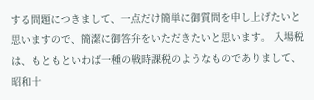する問題につきまして、一点だけ簡単に御質問を申し上げたいと思いますので、簡潔に御答弁をいただきたいと思います。 入場税は、もともといわば一種の戦時課税のようなものでありまして、昭和十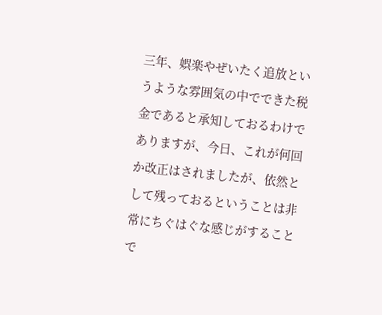三年、娯楽やぜいたく追放というような雰囲気の中でできた税金であると承知しておるわけでありますが、今日、これが何回か改正はされましたが、依然として残っておるということは非常にちぐはぐな感じがすることで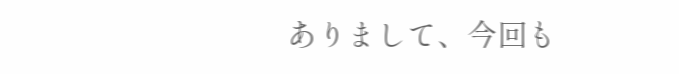ありまして、今回も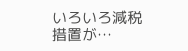いろいろ減税措置が…